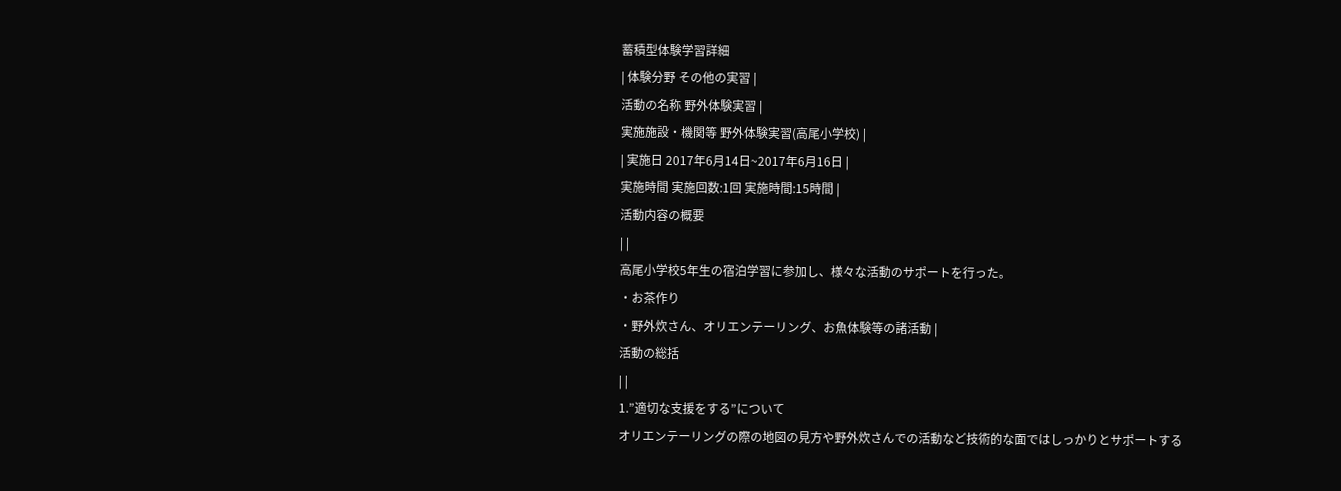蓄積型体験学習詳細
| 体験分野 その他の実習 |
活動の名称 野外体験実習 |
実施施設・機関等 野外体験実習(高尾小学校) |
| 実施日 2017年6月14日~2017年6月16日 |
実施時間 実施回数:1回 実施時間:15時間 |
活動内容の概要
| |
高尾小学校5年生の宿泊学習に参加し、様々な活動のサポートを行った。
・お茶作り
・野外炊さん、オリエンテーリング、お魚体験等の諸活動 |
活動の総括
| |
1.”適切な支援をする”について
オリエンテーリングの際の地図の見方や野外炊さんでの活動など技術的な面ではしっかりとサポートする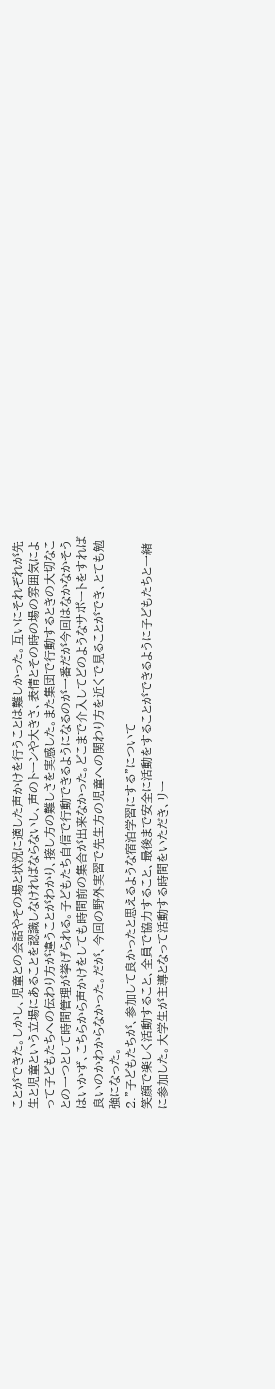ことができた。しかし、児童との会話やその場と状況に適した声かけを行うことは難しかった。互いにそれぞれが先生と児童という立場にあることを認識しなければならないし、声のトーンや大きさ、表情とその時の場の雰囲気によって子どもたちへの伝わり方が違うことがわかり、接し方の難しさを実感した。また集団で行動するときの大切なことの一つとして時間管理が挙げられる。子どもたち自信で行動できるようになるのが一番だが今回はなかなかそうはいかず、こちらから声かけをしても時間前の集合が出来なかった。どこまで介入してどのようなサポートをすれば良いのかわからなかった。だが、今回の野外実習で先生方の児童への関わり方を近くで見ることができ、とても勉強になった。
2.”子どもたちが、参加して良かったと思えるような宿泊学習にする”について
笑顔で楽しく活動すること、全員で協力すること、最後まで安全に活動をすることができるように子どもたちと一緒に参加した。大学生が主導となって活動する時間をいただき、リー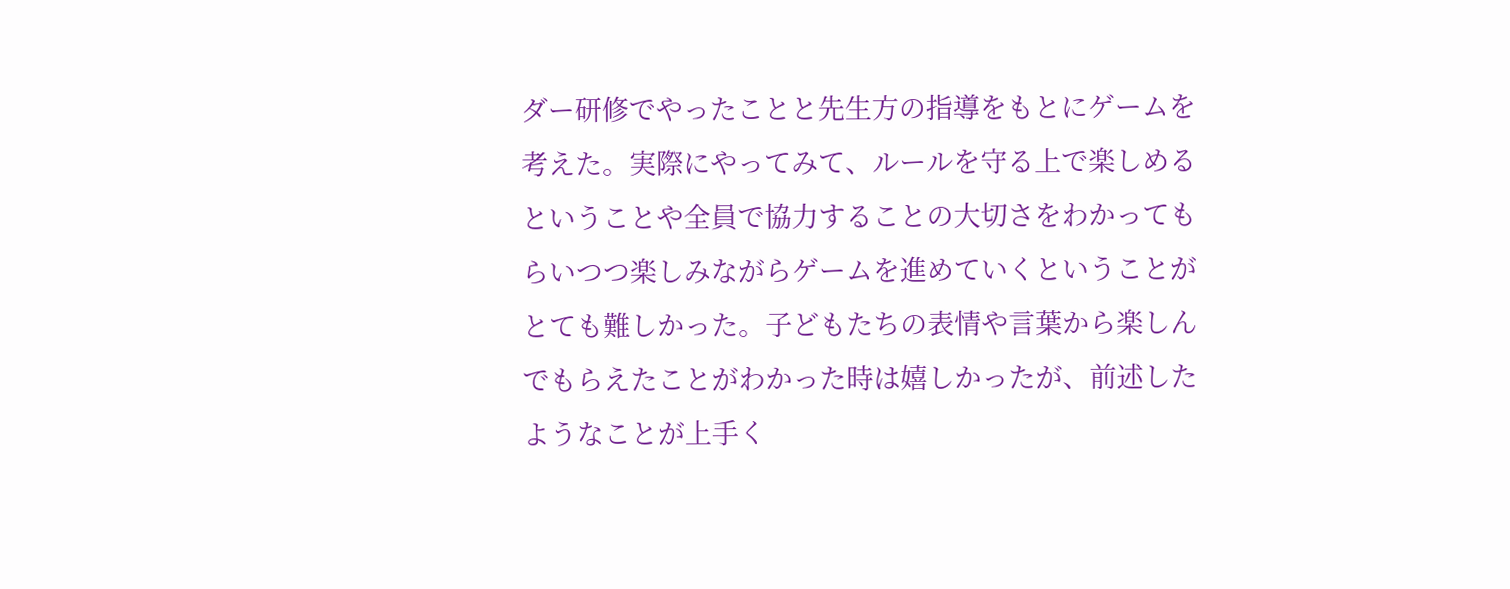ダー研修でやったことと先生方の指導をもとにゲームを考えた。実際にやってみて、ルールを守る上で楽しめるということや全員で協力することの大切さをわかってもらいつつ楽しみながらゲームを進めていくということがとても難しかった。子どもたちの表情や言葉から楽しんでもらえたことがわかった時は嬉しかったが、前述したようなことが上手く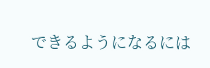できるようになるには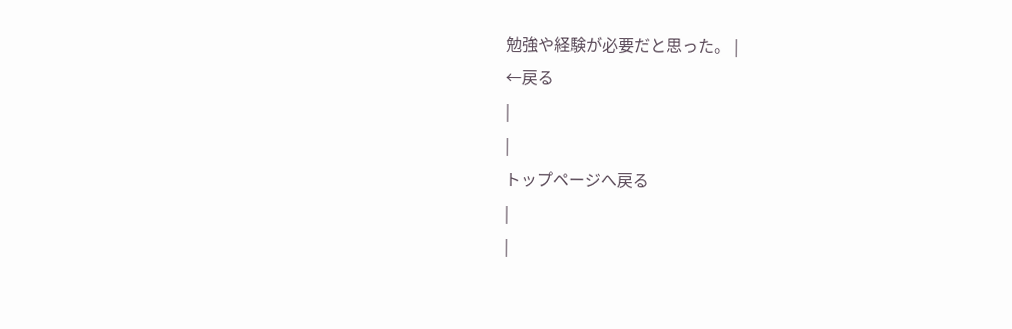勉強や経験が必要だと思った。 |
←戻る
|
|
トップページへ戻る
|
|